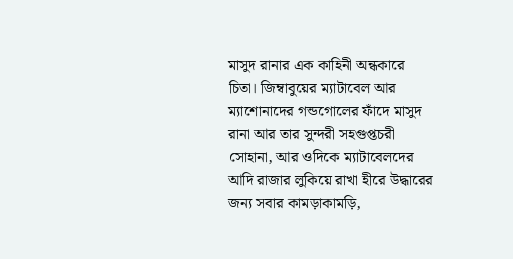মাসুদ রানার এক কাহিনী অন্ধকারে চিতা। জিম্বাবুয়ের ম্যাটাবেল আর ম্যাশোনাদের গন্ডগোলের ফাঁদে মাসুদ রানা আর তার সুন্দরী সহগুপ্তচরী সোহানা, আর ওদিকে ম্যাটাবেলদের আদি রাজার লুকিয়ে রাখা হীরে উদ্ধারের জন্য সবার কামড়াকামড়ি,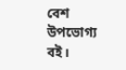বেশ উপভোগ্য বই।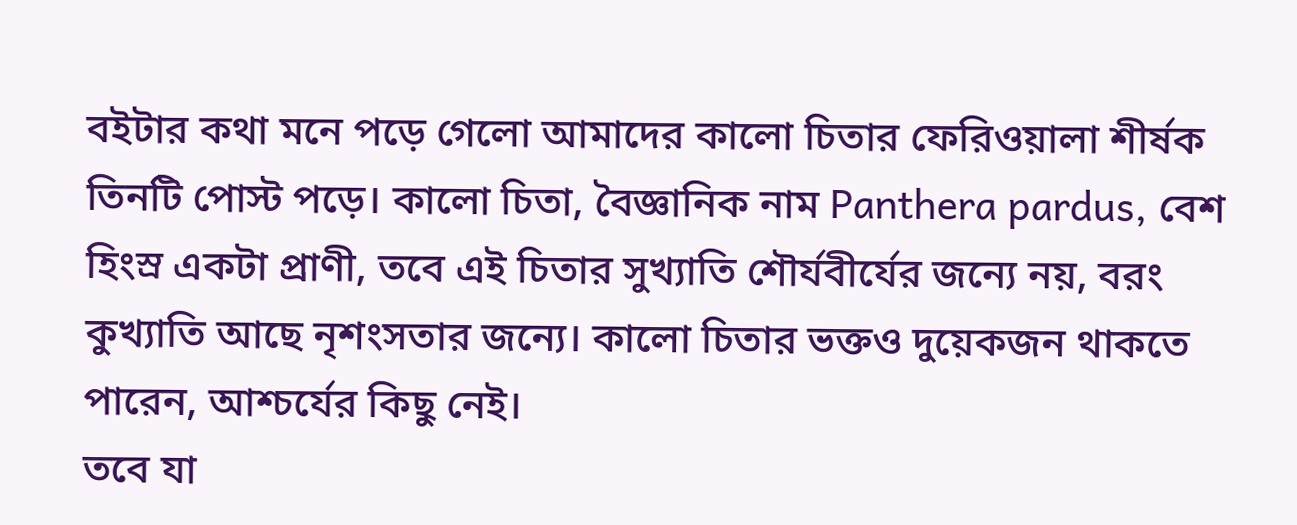বইটার কথা মনে পড়ে গেলো আমাদের কালো চিতার ফেরিওয়ালা শীর্ষক তিনটি পোস্ট পড়ে। কালো চিতা, বৈজ্ঞানিক নাম Panthera pardus, বেশ হিংস্র একটা প্রাণী, তবে এই চিতার সুখ্যাতি শৌর্যবীর্যের জন্যে নয়, বরং কুখ্যাতি আছে নৃশংসতার জন্যে। কালো চিতার ভক্তও দুয়েকজন থাকতে পারেন, আশ্চর্যের কিছু নেই।
তবে যা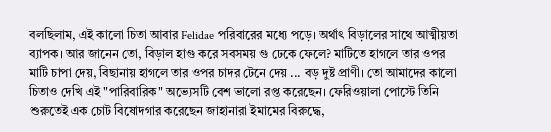বলছিলাম, এই কালো চিতা আবার Felidae পরিবারের মধ্যে পড়ে। অর্থাৎ বিড়ালের সাথে আত্মীয়তা ব্যাপক। আর জানেন তো, বিড়াল হাগু করে সবসময় গু ঢেকে ফেলে? মাটিতে হাগলে তার ওপর মাটি চাপা দেয়, বিছানায় হাগলে তার ওপর চাদর টেনে দেয় ... বড় দুষ্ট প্রাণী। তো আমাদের কালো চিতাও দেখি এই "পারিবারিক" অভ্যেসটি বেশ ভালো রপ্ত করেছেন। ফেরিওয়ালা পোস্টে তিনি শুরুতেই এক চোট বিষোদগার করেছেন জাহানারা ইমামের বিরুদ্ধে,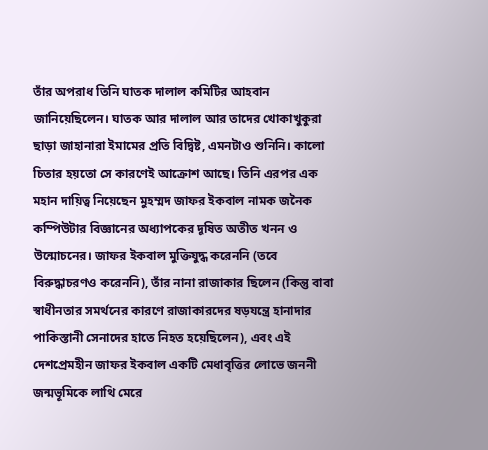তাঁর অপরাধ তিনি ঘাতক দালাল কমিটির আহবান জানিয়েছিলেন। ঘাতক আর দালাল আর তাদের খোকাখুকুরা ছাড়া জাহানারা ইমামের প্রতি বিদ্বিষ্ট, এমনটাও শুনিনি। কালো চিতার হয়তো সে কারণেই আক্রোশ আছে। তিনি এরপর এক মহান দায়িত্ব নিয়েছেন মুহম্মদ জাফর ইকবাল নামক জনৈক কম্পিউটার বিজ্ঞানের অধ্যাপকের দূষিত অতীত খনন ও উন্মোচনের। জাফর ইকবাল মুক্তিযুদ্ধ করেননি (তবে বিরুদ্ধাচরণও করেননি), তাঁর নানা রাজাকার ছিলেন (কিন্তু বাবা স্বাধীনতার সমর্থনের কারণে রাজাকারদের ষড়যন্ত্রে হানাদার পাকিস্তানী সেনাদের হাতে নিহত হয়েছিলেন), এবং এই দেশপ্রেমহীন জাফর ইকবাল একটি মেধাবৃত্তির লোভে জননী জন্মভূমিকে লাথি মেরে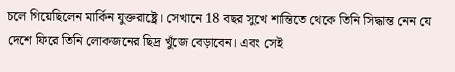চলে গিয়েছিলেন মার্কিন যুক্তরাষ্ট্রে। সেখানে 18 বছর সুখে শান্তিতে থেকে তিনি সিদ্ধান্ত নেন যে দেশে ফিরে তিনি লোকজনের ছিদ্র খুঁজে বেড়াবেন। এবং সেই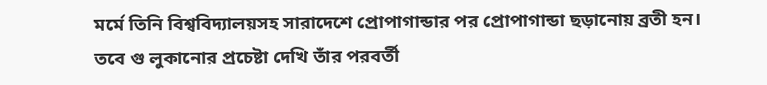মর্মে তিনি বিশ্ববিদ্যালয়সহ সারাদেশে প্রোপাগান্ডার পর প্রোপাগান্ডা ছড়ানোয় ব্রতী হন।
তবে গু লুকানোর প্রচেষ্টা দেখি তাঁর পরবর্তী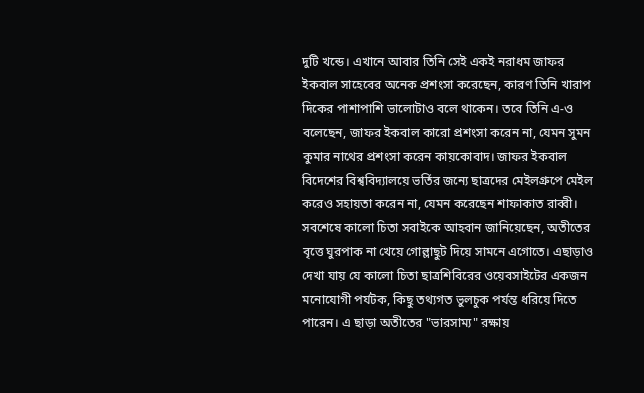দুটি খন্ডে। এখানে আবার তিনি সেই একই নরাধম জাফর ইকবাল সাহেবের অনেক প্রশংসা করেছেন, কারণ তিনি খারাপ দিকের পাশাপাশি ভালোটাও বলে থাকেন। তবে তিনি এ-ও বলেছেন, জাফর ইকবাল কারো প্রশংসা করেন না, যেমন সুমন কুমার নাথের প্রশংসা করেন কায়কোবাদ। জাফর ইকবাল বিদেশের বিশ্ববিদ্যালয়ে ভর্তির জন্যে ছাত্রদের মেইলগ্রুপে মেইল করেও সহায়তা করেন না, যেমন করেছেন শাফাকাত রাব্বী। সবশেষে কালো চিতা সবাইকে আহবান জানিয়েছেন, অতীতের বৃত্তে ঘুরপাক না খেয়ে গোল্লাছুট দিয়ে সামনে এগোতে। এছাড়াও দেখা যায় যে কালো চিতা ছাত্রশিবিরের ওয়েবসাইটের একজন মনোযোগী পর্যটক, কিছু তথ্যগত ভুলচুক পর্যন্ত ধরিয়ে দিতে পারেন। এ ছাড়া অতীতের "ভারসাম্য" রক্ষায়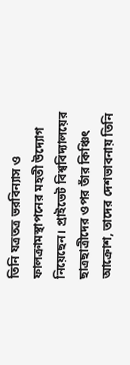তিনি যত্রতত্র ভরবিন্যাস ও ফালক্রামস্থাপনের মহতী উদ্যোগ নিয়েছেন। প্রাইভেট বিশ্ববিদ্যালয়ের ছাত্রছাত্রীদের ওপর তাঁর কিঞ্চিৎ আক্রোশ, তাদের দেশভাবনায় তিনি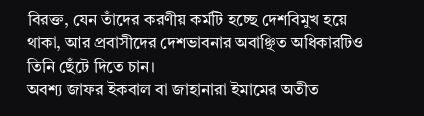বিরক্ত, যেন তাঁদের করণীয় কর্মটি হচ্ছে দেশবিমুখ হয়ে থাকা, আর প্রবাসীদের দেশভাবনার অবাঞ্ছিত অধিকারটিও তিনি ছেঁটে দিতে চান।
অবশ্য জাফর ইকবাল বা জাহানারা ইমামের অতীত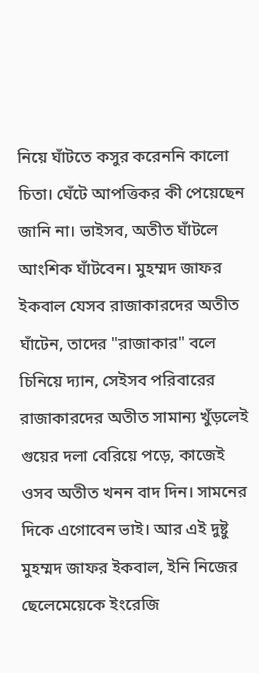নিয়ে ঘাঁটতে কসুর করেননি কালো চিতা। ঘেঁটে আপত্তিকর কী পেয়েছেন জানি না। ভাইসব, অতীত ঘাঁটলে আংশিক ঘাঁটবেন। মুহম্মদ জাফর ইকবাল যেসব রাজাকারদের অতীত ঘাঁটেন, তাদের "রাজাকার" বলে চিনিয়ে দ্যান, সেইসব পরিবারের রাজাকারদের অতীত সামান্য খুঁড়লেই গুয়ের দলা বেরিয়ে পড়ে, কাজেই ওসব অতীত খনন বাদ দিন। সামনের দিকে এগোবেন ভাই। আর এই দুষ্টু মুহম্মদ জাফর ইকবাল, ইনি নিজের ছেলেমেয়েকে ইংরেজি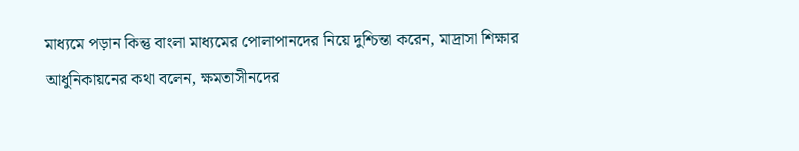মাধ্যমে পড়ান কিন্তু বাংলা মাধ্যমের পোলাপানদের নিয়ে দুশ্চিন্তা করেন, মাদ্রাসা শিক্ষার আধুনিকায়নের কথা বলেন, ক্ষমতাসীনদের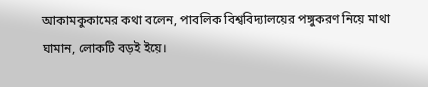আকামকুকামের কথা বলেন, পাবলিক বিশ্ববিদ্যালয়ের পঙ্গুকরণ নিয়ে মাথা ঘামান, লোকটি বড়ই ইয়ে।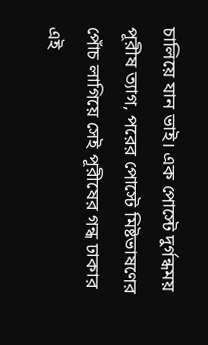চালিয়ে যান ভাই। এক পোস্টে দুর্গন্ধময় পূরীষ ত্যাগ, পরের পোস্টে মিষ্টভাষণের পোঁচ লাগিয়ে সেই পূরীষের গন্ধ ঢাকার এই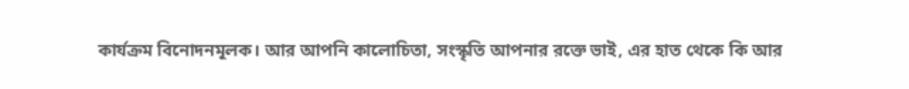কার্যক্রম বিনোদনমূলক। আর আপনি কালোচিতা, সংস্কৃতি আপনার রক্তে ভাই, এর হাত থেকে কি আর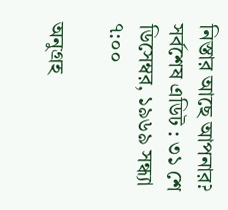নিস্তার আছে আপনার?
সর্বশেষ এডিট : ৩১ শে ডিসেম্বর, ১৯৬৯ সন্ধ্যা ৭:০০

অনুগ্রহ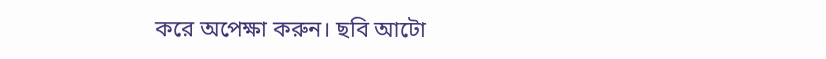করে অপেক্ষা করুন। ছবি আটো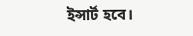ইন্সার্ট হবে।